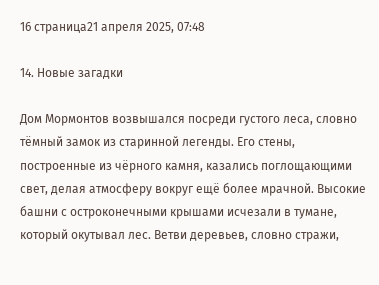16 страница21 апреля 2025, 07:48

14. Новые загадки

Дом Мормонтов возвышался посреди густого леса, словно тёмный замок из старинной легенды. Его стены, построенные из чёрного камня, казались поглощающими свет, делая атмосферу вокруг ещё более мрачной. Высокие башни с остроконечными крышами исчезали в тумане, который окутывал лес. Ветви деревьев, словно стражи,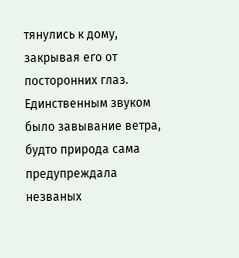тянулись к дому, закрывая его от посторонних глаз. Единственным звуком было завывание ветра, будто природа сама предупреждала незваных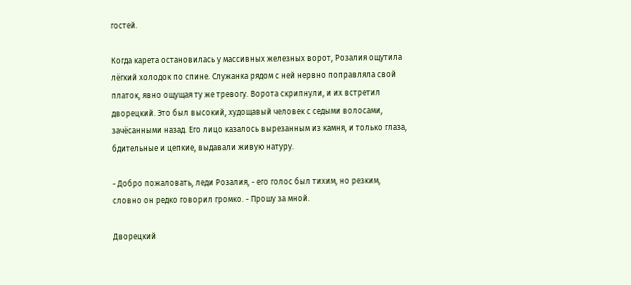гостей.

Когда карета остановилась у массивных железных ворот, Розалия ощутила лёгкий холодок по спине. Служанка рядом с ней нервно поправляла свой платок, явно ощущая ту же тревогу. Ворота скрипнули, и их встретил дворецкий. Это был высокий, худощавый человек с седыми волосами, зачёсанными назад. Его лицо казалось вырезанным из камня, и только глаза, бдительные и цепкие, выдавали живую натуру.

- Добро пожаловать, леди Розалия, - его голос был тихим, но резким, словно он редко говорил громко. - Прошу за мной.

Дворецкий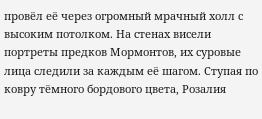провёл её через огромный мрачный холл с высоким потолком. На стенах висели портреты предков Мормонтов, их суровые лица следили за каждым её шагом. Ступая по ковру тёмного бордового цвета, Розалия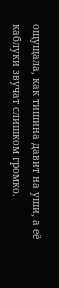ощущала, как тишина давит на уши, а её каблуки звучат слишком громко.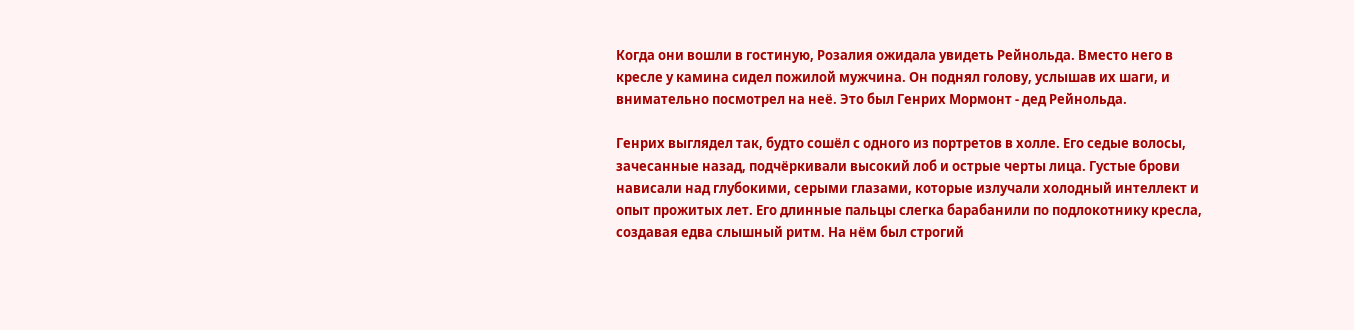Когда они вошли в гостиную, Розалия ожидала увидеть Рейнольда. Вместо него в кресле у камина сидел пожилой мужчина. Он поднял голову, услышав их шаги, и внимательно посмотрел на неё. Это был Генрих Мормонт - дед Рейнольда.

Генрих выглядел так, будто сошёл с одного из портретов в холле. Его седые волосы, зачесанные назад, подчёркивали высокий лоб и острые черты лица. Густые брови нависали над глубокими, серыми глазами, которые излучали холодный интеллект и опыт прожитых лет. Его длинные пальцы слегка барабанили по подлокотнику кресла, создавая едва слышный ритм. На нём был строгий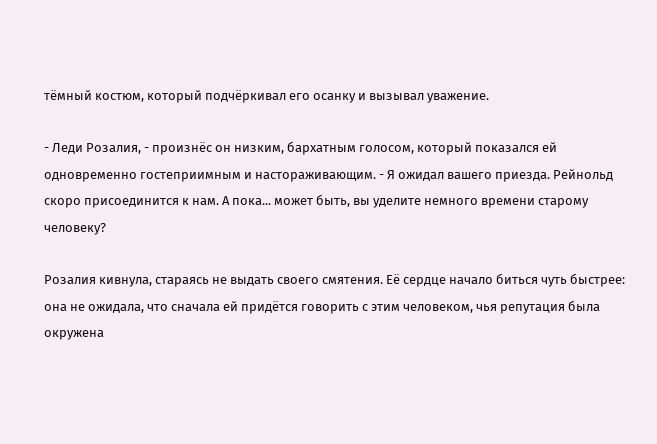тёмный костюм, который подчёркивал его осанку и вызывал уважение.

- Леди Розалия, - произнёс он низким, бархатным голосом, который показался ей одновременно гостеприимным и настораживающим. - Я ожидал вашего приезда. Рейнольд скоро присоединится к нам. А пока... может быть, вы уделите немного времени старому человеку?

Розалия кивнула, стараясь не выдать своего смятения. Её сердце начало биться чуть быстрее: она не ожидала, что сначала ей придётся говорить с этим человеком, чья репутация была окружена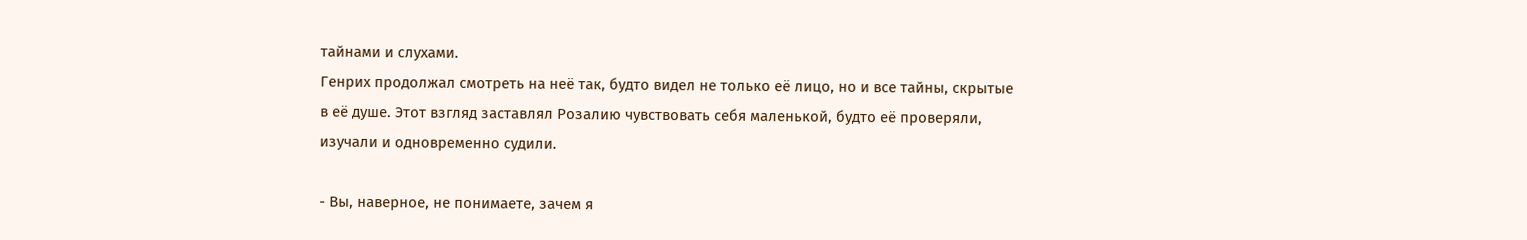тайнами и слухами.
Генрих продолжал смотреть на неё так, будто видел не только её лицо, но и все тайны, скрытые в её душе. Этот взгляд заставлял Розалию чувствовать себя маленькой, будто её проверяли, изучали и одновременно судили.

- Вы, наверное, не понимаете, зачем я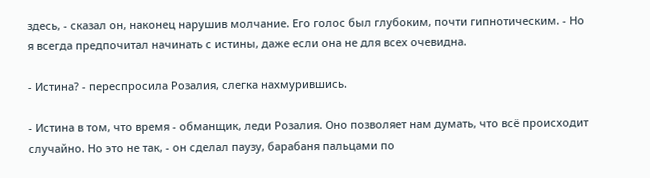здесь, - сказал он, наконец нарушив молчание. Его голос был глубоким, почти гипнотическим. - Но я всегда предпочитал начинать с истины, даже если она не для всех очевидна.

- Истина? - переспросила Розалия, слегка нахмурившись.

- Истина в том, что время - обманщик, леди Розалия. Оно позволяет нам думать, что всё происходит случайно. Но это не так, - он сделал паузу, барабаня пальцами по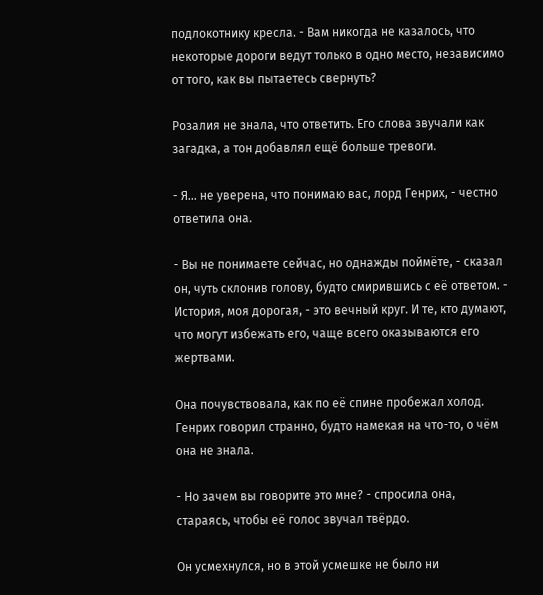подлокотнику кресла. - Вам никогда не казалось, что некоторые дороги ведут только в одно место, независимо от того, как вы пытаетесь свернуть?

Розалия не знала, что ответить. Его слова звучали как загадка, а тон добавлял ещё больше тревоги.

- Я... не уверена, что понимаю вас, лорд Генрих, - честно ответила она.

- Вы не понимаете сейчас, но однажды поймёте, - сказал он, чуть склонив голову, будто смирившись с её ответом. - История, моя дорогая, - это вечный круг. И те, кто думают, что могут избежать его, чаще всего оказываются его жертвами.

Она почувствовала, как по её спине пробежал холод. Генрих говорил странно, будто намекая на что-то, о чём она не знала.

- Но зачем вы говорите это мне? - спросила она, стараясь, чтобы её голос звучал твёрдо.

Он усмехнулся, но в этой усмешке не было ни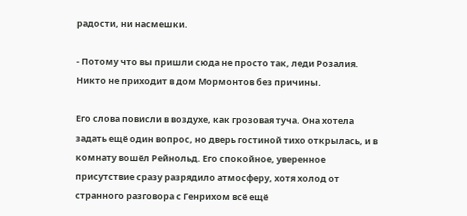радости, ни насмешки.

- Потому что вы пришли сюда не просто так, леди Розалия. Никто не приходит в дом Мормонтов без причины.

Его слова повисли в воздухе, как грозовая туча. Она хотела задать ещё один вопрос, но дверь гостиной тихо открылась, и в комнату вошёл Рейнольд. Его спокойное, уверенное присутствие сразу разрядило атмосферу, хотя холод от странного разговора с Генрихом всё ещё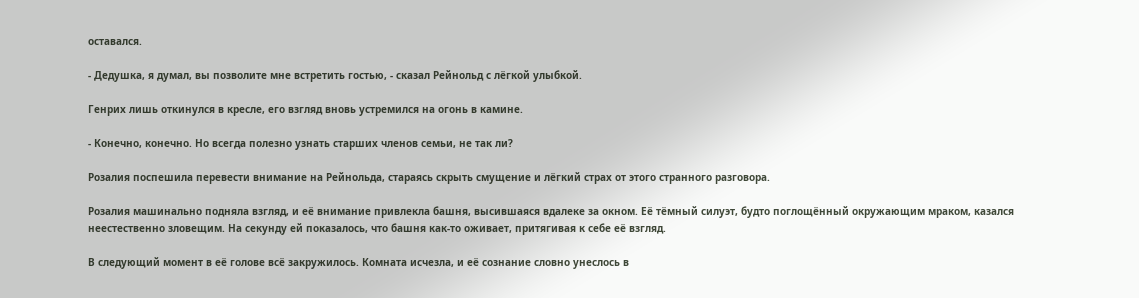оставался.

- Дедушка, я думал, вы позволите мне встретить гостью, - сказал Рейнольд с лёгкой улыбкой.

Генрих лишь откинулся в кресле, его взгляд вновь устремился на огонь в камине.

- Конечно, конечно. Но всегда полезно узнать старших членов семьи, не так ли?

Розалия поспешила перевести внимание на Рейнольда, стараясь скрыть смущение и лёгкий страх от этого странного разговора.

Розалия машинально подняла взгляд, и её внимание привлекла башня, высившаяся вдалеке за окном. Её тёмный силуэт, будто поглощённый окружающим мраком, казался неестественно зловещим. На секунду ей показалось, что башня как-то оживает, притягивая к себе её взгляд.

В следующий момент в её голове всё закружилось. Комната исчезла, и её сознание словно унеслось в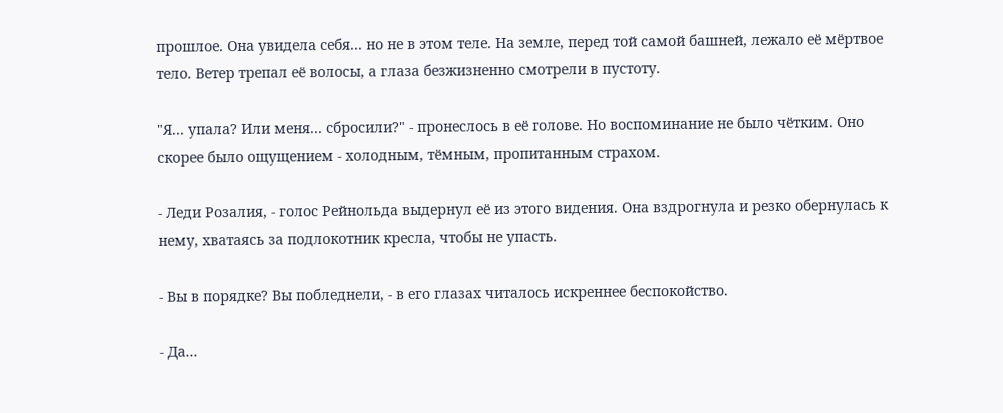прошлое. Она увидела себя... но не в этом теле. На земле, перед той самой башней, лежало её мёртвое тело. Ветер трепал её волосы, а глаза безжизненно смотрели в пустоту.

"Я... упала? Или меня... сбросили?" - пронеслось в её голове. Но воспоминание не было чётким. Оно скорее было ощущением - холодным, тёмным, пропитанным страхом.

- Леди Розалия, - голос Рейнольда выдернул её из этого видения. Она вздрогнула и резко обернулась к нему, хватаясь за подлокотник кресла, чтобы не упасть.

- Вы в порядке? Вы побледнели, - в его глазах читалось искреннее беспокойство.

- Да...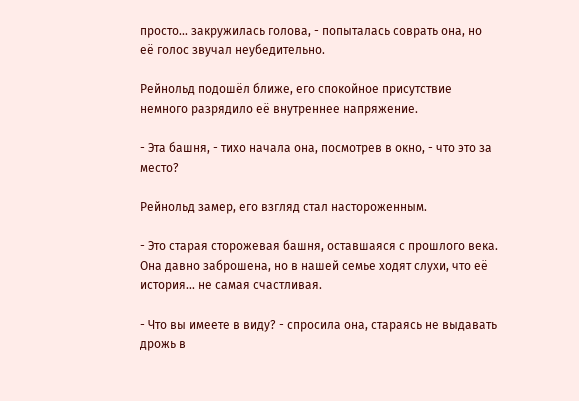просто... закружилась голова, - попыталась соврать она, но её голос звучал неубедительно.

Рейнольд подошёл ближе, его спокойное присутствие немного разрядило её внутреннее напряжение.

- Эта башня, - тихо начала она, посмотрев в окно, - что это за место?

Рейнольд замер, его взгляд стал настороженным.

- Это старая сторожевая башня, оставшаяся с прошлого века. Она давно заброшена, но в нашей семье ходят слухи, что её история... не самая счастливая.

- Что вы имеете в виду? - спросила она, стараясь не выдавать дрожь в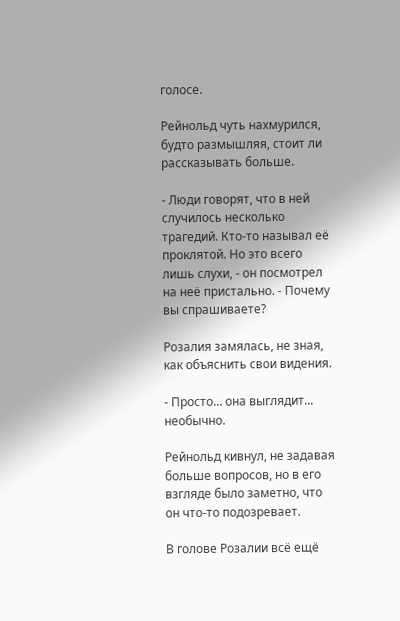голосе.

Рейнольд чуть нахмурился, будто размышляя, стоит ли рассказывать больше.

- Люди говорят, что в ней случилось несколько трагедий. Кто-то называл её проклятой. Но это всего лишь слухи, - он посмотрел на неё пристально. - Почему вы спрашиваете?

Розалия замялась, не зная, как объяснить свои видения.

- Просто... она выглядит... необычно.

Рейнольд кивнул, не задавая больше вопросов, но в его взгляде было заметно, что он что-то подозревает.

В голове Розалии всё ещё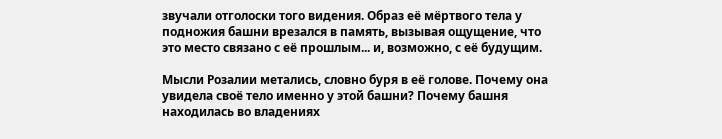звучали отголоски того видения. Образ её мёртвого тела у подножия башни врезался в память, вызывая ощущение, что это место связано с её прошлым... и, возможно, с её будущим.

Мысли Розалии метались, словно буря в её голове. Почему она увидела своё тело именно у этой башни? Почему башня находилась во владениях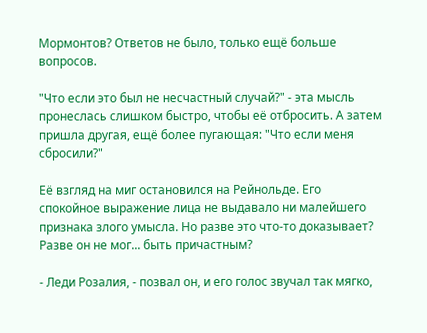Мормонтов? Ответов не было, только ещё больше вопросов.

"Что если это был не несчастный случай?" - эта мысль пронеслась слишком быстро, чтобы её отбросить. А затем пришла другая, ещё более пугающая: "Что если меня сбросили?"

Её взгляд на миг остановился на Рейнольде. Его спокойное выражение лица не выдавало ни малейшего признака злого умысла. Но разве это что-то доказывает? Разве он не мог... быть причастным?

- Леди Розалия, - позвал он, и его голос звучал так мягко,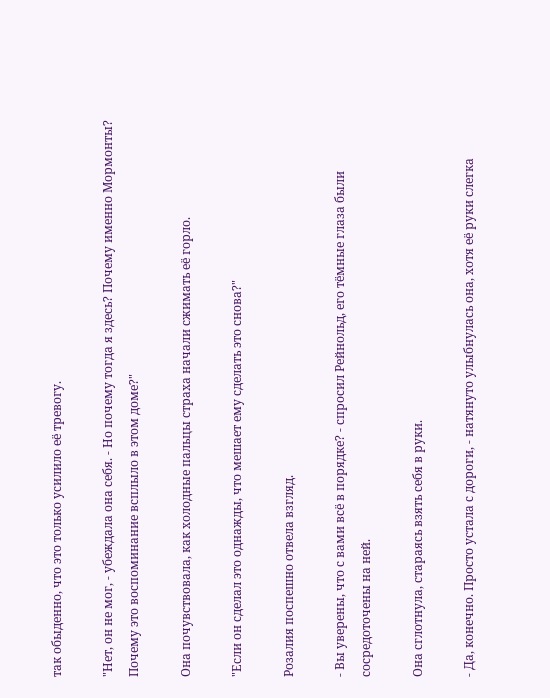так обыденно, что это только усилило её тревогу.

"Нет, он не мог, - убеждала она себя. - Но почему тогда я здесь? Почему именно Мормонты? Почему это воспоминание всплыло в этом доме?"

Она почувствовала, как холодные пальцы страха начали сжимать её горло.

"Если он сделал это однажды, что мешает ему сделать это снова?"

Розалия поспешно отвела взгляд.

- Вы уверены, что с вами всё в порядке? - спросил Рейнольд, его тёмные глаза были сосредоточены на ней.

Она сглотнула, стараясь взять себя в руки.

- Да, конечно. Просто устала с дороги, - натянуто улыбнулась она, хотя её руки слегка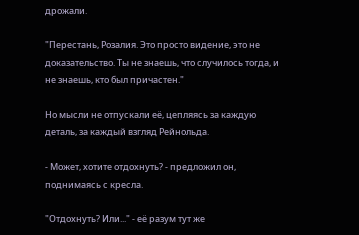дрожали.

"Перестань, Розалия. Это просто видение, это не доказательство. Ты не знаешь, что случилось тогда, и не знаешь, кто был причастен."

Но мысли не отпускали её, цепляясь за каждую деталь, за каждый взгляд Рейнольда.

- Может, хотите отдохнуть? - предложил он, поднимаясь с кресла.

"Отдохнуть? Или..." - её разум тут же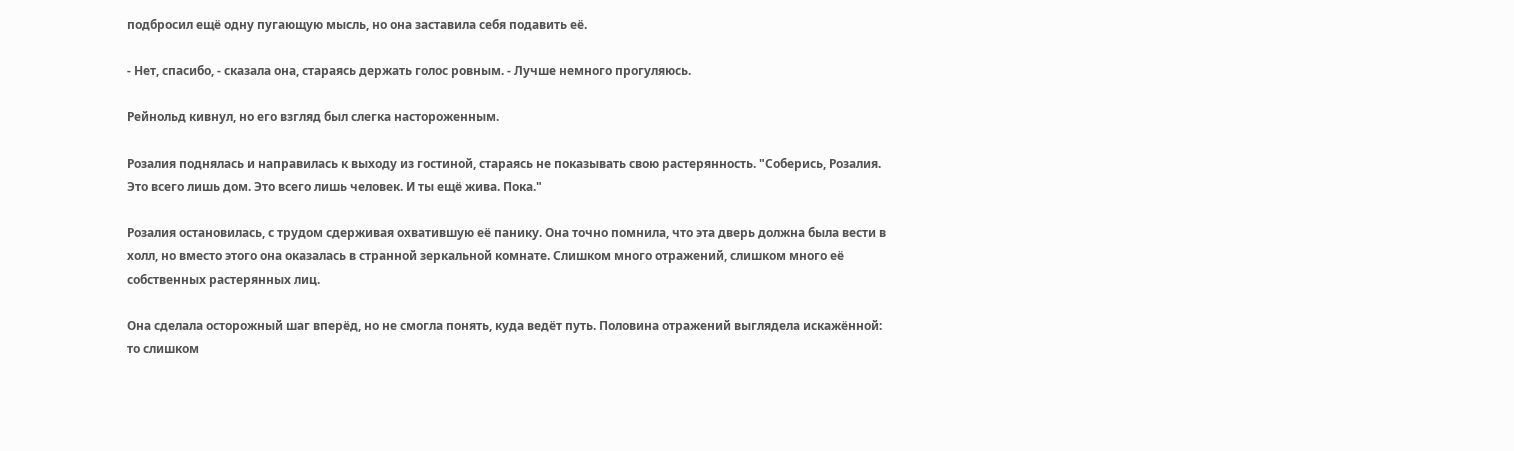подбросил ещё одну пугающую мысль, но она заставила себя подавить её.

- Нет, спасибо, - сказала она, стараясь держать голос ровным. - Лучше немного прогуляюсь.

Рейнольд кивнул, но его взгляд был слегка настороженным.

Розалия поднялась и направилась к выходу из гостиной, стараясь не показывать свою растерянность. "Соберись, Розалия. Это всего лишь дом. Это всего лишь человек. И ты ещё жива. Пока."

Розалия остановилась, с трудом сдерживая охватившую её панику. Она точно помнила, что эта дверь должна была вести в холл, но вместо этого она оказалась в странной зеркальной комнате. Слишком много отражений, слишком много её собственных растерянных лиц.

Она сделала осторожный шаг вперёд, но не смогла понять, куда ведёт путь. Половина отражений выглядела искажённой: то слишком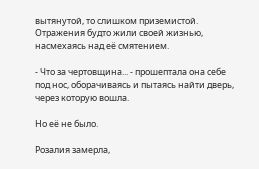вытянутой, то слишком приземистой. Отражения будто жили своей жизнью, насмехаясь над её смятением.

- Что за чертовщина... - прошептала она себе под нос, оборачиваясь и пытаясь найти дверь, через которую вошла.

Но её не было.

Розалия замерла,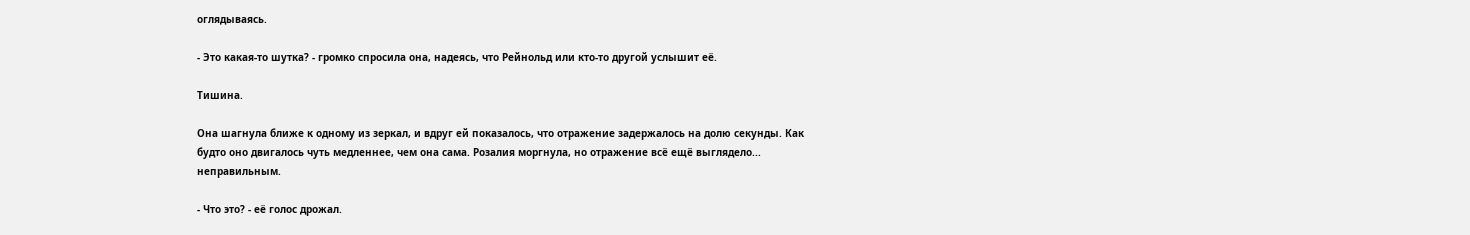оглядываясь.

- Это какая-то шутка? - громко спросила она, надеясь, что Рейнольд или кто-то другой услышит её.

Тишина.

Она шагнула ближе к одному из зеркал, и вдруг ей показалось, что отражение задержалось на долю секунды. Как будто оно двигалось чуть медленнее, чем она сама. Розалия моргнула, но отражение всё ещё выглядело... неправильным.

- Что это? - её голос дрожал.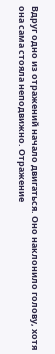Вдруг одно из отражений начало двигаться. Оно наклонило голову, хотя она сама стояла неподвижно. Отражение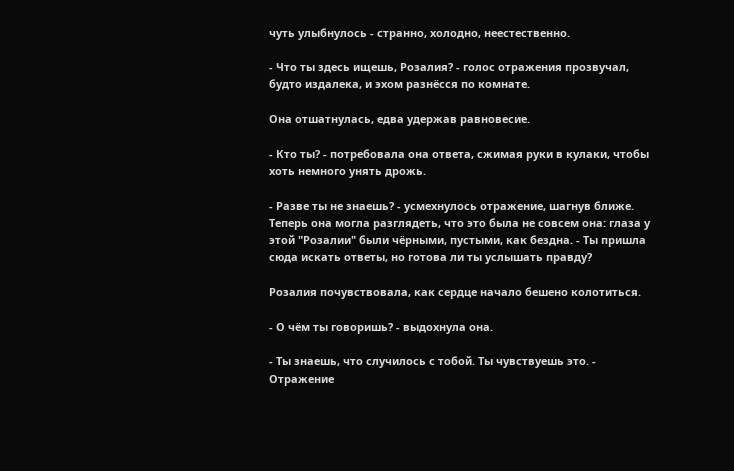чуть улыбнулось - странно, холодно, неестественно.

- Что ты здесь ищешь, Розалия? - голос отражения прозвучал, будто издалека, и эхом разнёсся по комнате.

Она отшатнулась, едва удержав равновесие.

- Кто ты? - потребовала она ответа, сжимая руки в кулаки, чтобы хоть немного унять дрожь.

- Разве ты не знаешь? - усмехнулось отражение, шагнув ближе. Теперь она могла разглядеть, что это была не совсем она: глаза у этой "Розалии" были чёрными, пустыми, как бездна. - Ты пришла сюда искать ответы, но готова ли ты услышать правду?

Розалия почувствовала, как сердце начало бешено колотиться.

- О чём ты говоришь? - выдохнула она.

- Ты знаешь, что случилось с тобой. Ты чувствуешь это. - Отражение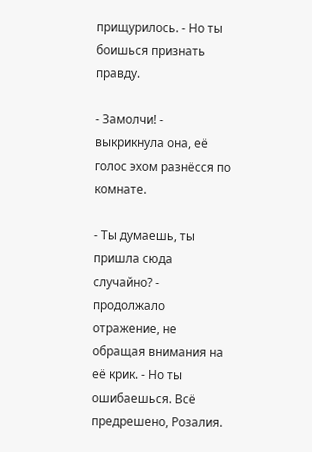прищурилось. - Но ты боишься признать правду.

- Замолчи! - выкрикнула она, её голос эхом разнёсся по комнате.

- Ты думаешь, ты пришла сюда случайно? - продолжало отражение, не обращая внимания на её крик. - Но ты ошибаешься. Всё предрешено, Розалия.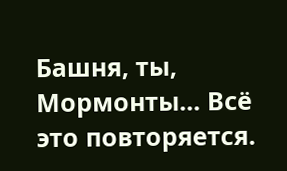Башня, ты, Мормонты... Всё это повторяется.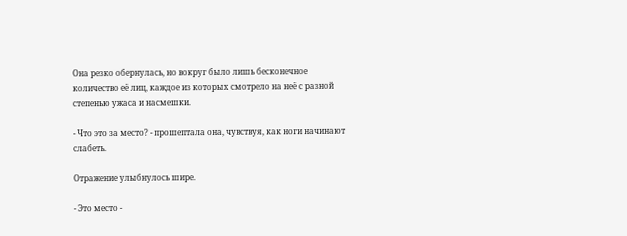Она резко обернулась, но вокруг было лишь бесконечное количество её лиц, каждое из которых смотрело на неё с разной степенью ужаса и насмешки.

- Что это за место? - прошептала она, чувствуя, как ноги начинают слабеть.

Отражение улыбнулось шире.

- Это место -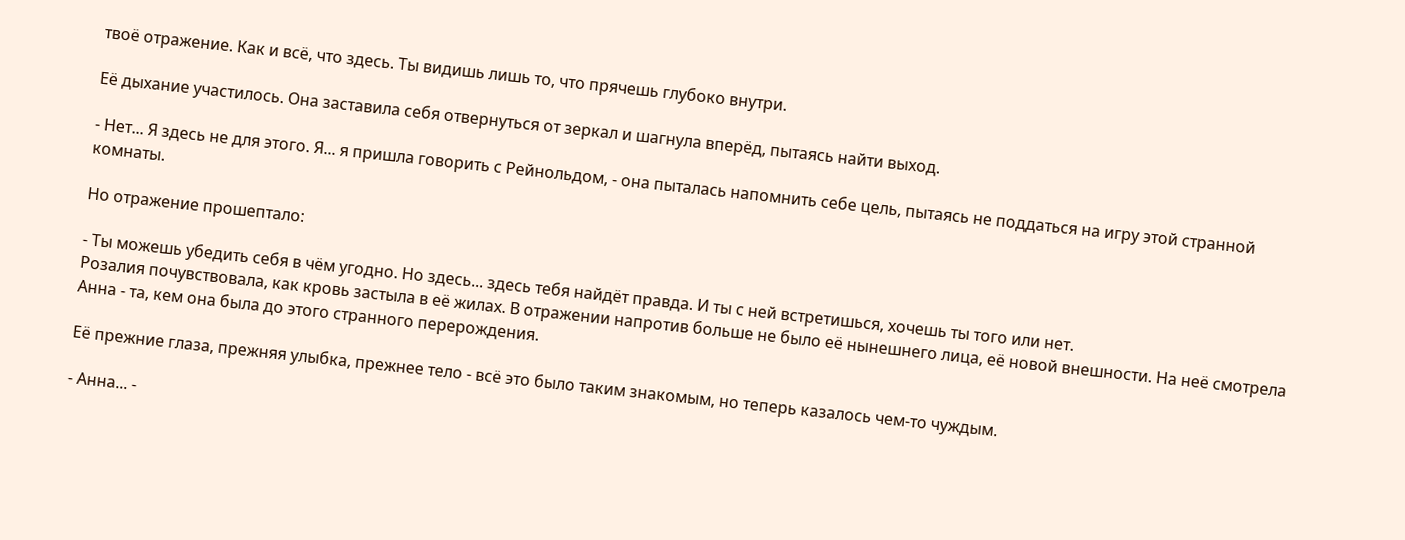твоё отражение. Как и всё, что здесь. Ты видишь лишь то, что прячешь глубоко внутри.

Её дыхание участилось. Она заставила себя отвернуться от зеркал и шагнула вперёд, пытаясь найти выход.

- Нет... Я здесь не для этого. Я... я пришла говорить с Рейнольдом, - она пыталась напомнить себе цель, пытаясь не поддаться на игру этой странной комнаты.

Но отражение прошептало:

- Ты можешь убедить себя в чём угодно. Но здесь... здесь тебя найдёт правда. И ты с ней встретишься, хочешь ты того или нет.
Розалия почувствовала, как кровь застыла в её жилах. В отражении напротив больше не было её нынешнего лица, её новой внешности. На неё смотрела Анна - та, кем она была до этого странного перерождения.

Её прежние глаза, прежняя улыбка, прежнее тело - всё это было таким знакомым, но теперь казалось чем-то чуждым.

- Анна... -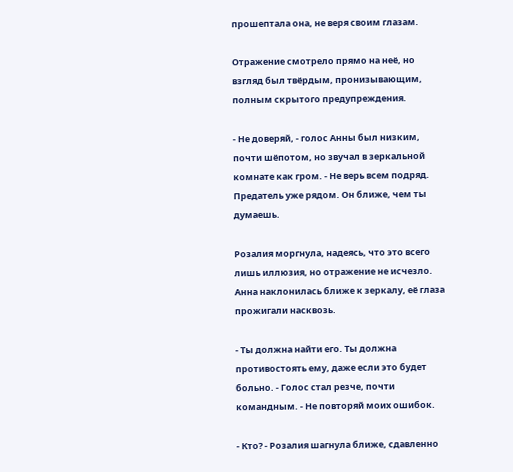прошептала она, не веря своим глазам.

Отражение смотрело прямо на неё, но взгляд был твёрдым, пронизывающим, полным скрытого предупреждения.

- Не доверяй, - голос Анны был низким, почти шёпотом, но звучал в зеркальной комнате как гром. - Не верь всем подряд. Предатель уже рядом. Он ближе, чем ты думаешь.

Розалия моргнула, надеясь, что это всего лишь иллюзия, но отражение не исчезло. Анна наклонилась ближе к зеркалу, её глаза прожигали насквозь.

- Ты должна найти его. Ты должна противостоять ему, даже если это будет больно. - Голос стал резче, почти командным. - Не повторяй моих ошибок.

- Кто? - Розалия шагнула ближе, сдавленно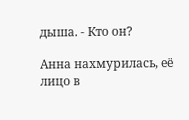дыша. - Кто он?

Анна нахмурилась, её лицо в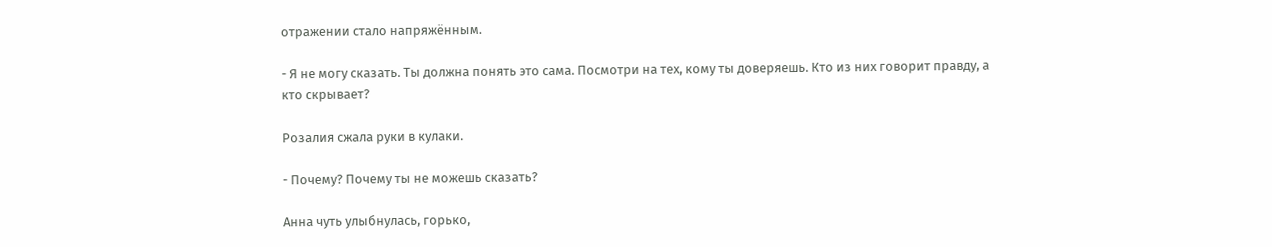отражении стало напряжённым.

- Я не могу сказать. Ты должна понять это сама. Посмотри на тех, кому ты доверяешь. Кто из них говорит правду, а кто скрывает?

Розалия сжала руки в кулаки.

- Почему? Почему ты не можешь сказать?

Анна чуть улыбнулась, горько,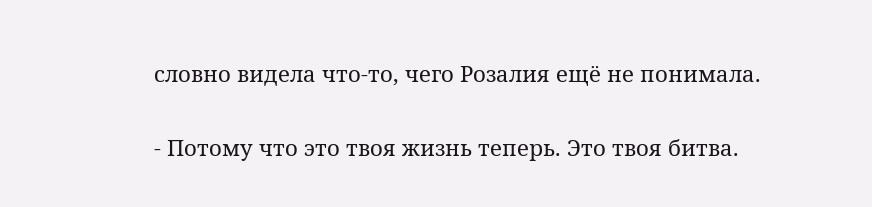словно видела что-то, чего Розалия ещё не понимала.

- Потому что это твоя жизнь теперь. Это твоя битва.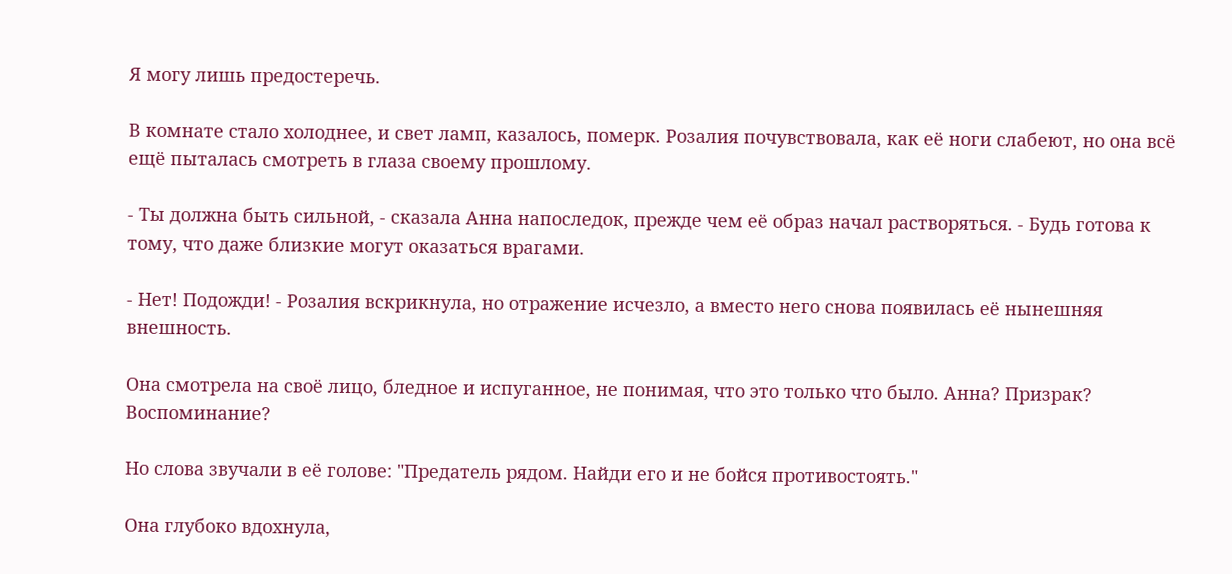Я могу лишь предостеречь.

В комнате стало холоднее, и свет ламп, казалось, померк. Розалия почувствовала, как её ноги слабеют, но она всё ещё пыталась смотреть в глаза своему прошлому.

- Ты должна быть сильной, - сказала Анна напоследок, прежде чем её образ начал растворяться. - Будь готова к тому, что даже близкие могут оказаться врагами.

- Нет! Подожди! - Розалия вскрикнула, но отражение исчезло, а вместо него снова появилась её нынешняя внешность.

Она смотрела на своё лицо, бледное и испуганное, не понимая, что это только что было. Анна? Призрак? Воспоминание?

Но слова звучали в её голове: "Предатель рядом. Найди его и не бойся противостоять."

Она глубоко вдохнула,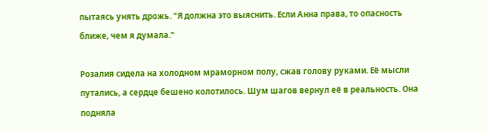пытаясь унять дрожь. "Я должна это выяснить. Если Анна права, то опасность ближе, чем я думала."

Розалия сидела на холодном мраморном полу, сжав голову руками. Её мысли путались, а сердце бешено колотилось. Шум шагов вернул её в реальность. Она подняла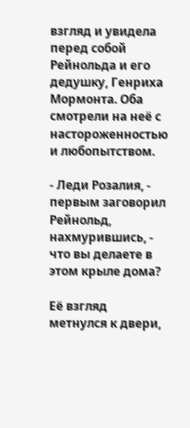взгляд и увидела перед собой Рейнольда и его дедушку, Генриха Мормонта. Оба смотрели на неё с настороженностью и любопытством.

- Леди Розалия, - первым заговорил Рейнольд, нахмурившись, - что вы делаете в этом крыле дома?

Её взгляд метнулся к двери,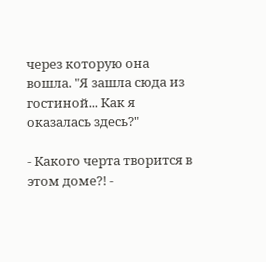через которую она вошла. "Я зашла сюда из гостиной... Как я оказалась здесь?"

- Какого черта творится в этом доме?! -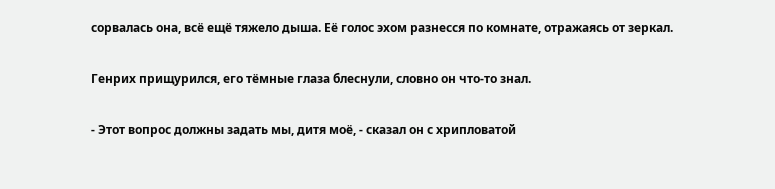сорвалась она, всё ещё тяжело дыша. Её голос эхом разнесся по комнате, отражаясь от зеркал.

Генрих прищурился, его тёмные глаза блеснули, словно он что-то знал.

- Этот вопрос должны задать мы, дитя моё, - сказал он с хрипловатой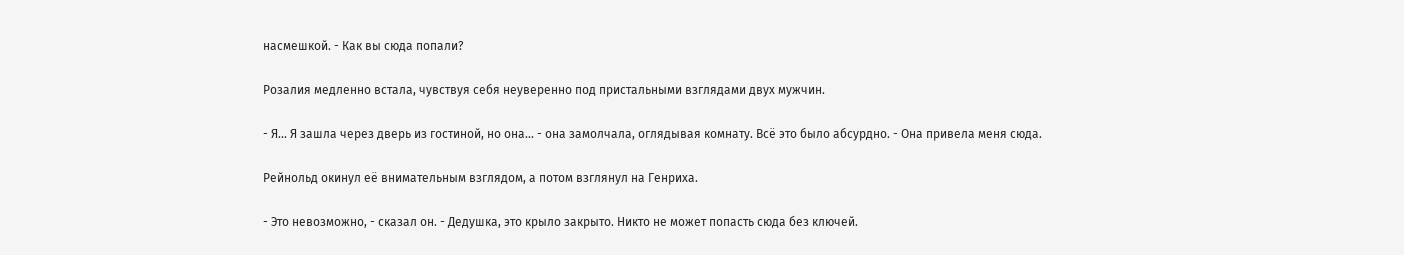насмешкой. - Как вы сюда попали?

Розалия медленно встала, чувствуя себя неуверенно под пристальными взглядами двух мужчин.

- Я... Я зашла через дверь из гостиной, но она... - она замолчала, оглядывая комнату. Всё это было абсурдно. - Она привела меня сюда.

Рейнольд окинул её внимательным взглядом, а потом взглянул на Генриха.

- Это невозможно, - сказал он. - Дедушка, это крыло закрыто. Никто не может попасть сюда без ключей.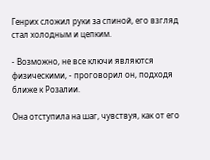Генрих сложил руки за спиной, его взгляд стал холодным и цепким.

- Возможно, не все ключи являются физическими, - проговорил он, подходя ближе к Розалии.

Она отступила на шаг, чувствуя, как от его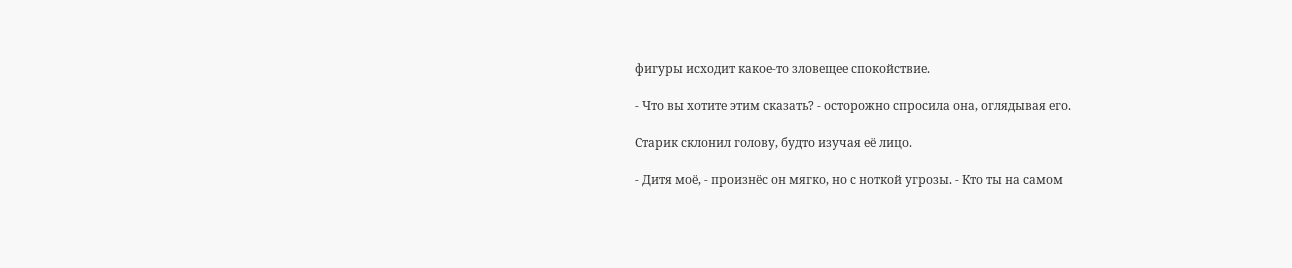фигуры исходит какое-то зловещее спокойствие.

- Что вы хотите этим сказать? - осторожно спросила она, оглядывая его.

Старик склонил голову, будто изучая её лицо.

- Дитя моё, - произнёс он мягко, но с ноткой угрозы. - Кто ты на самом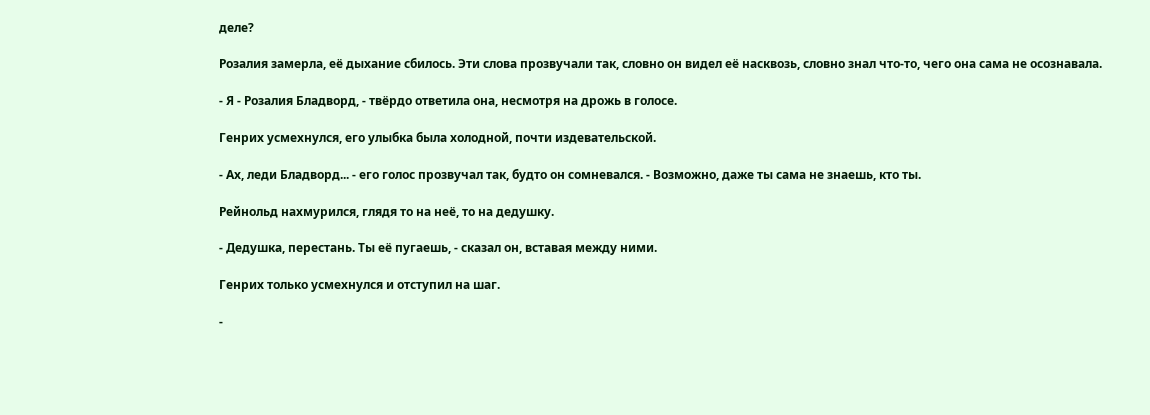деле?

Розалия замерла, её дыхание сбилось. Эти слова прозвучали так, словно он видел её насквозь, словно знал что-то, чего она сама не осознавала.

- Я - Розалия Бладворд, - твёрдо ответила она, несмотря на дрожь в голосе.

Генрих усмехнулся, его улыбка была холодной, почти издевательской.

- Ах, леди Бладворд... - его голос прозвучал так, будто он сомневался. - Возможно, даже ты сама не знаешь, кто ты.

Рейнольд нахмурился, глядя то на неё, то на дедушку.

- Дедушка, перестань. Ты её пугаешь, - сказал он, вставая между ними.

Генрих только усмехнулся и отступил на шаг.

-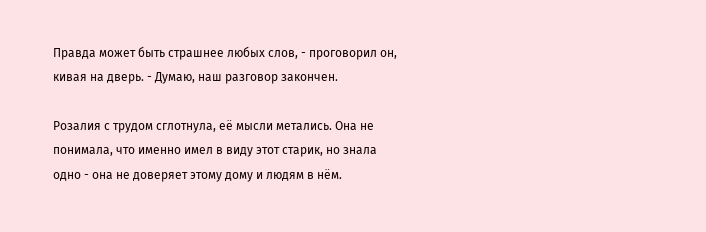Правда может быть страшнее любых слов, - проговорил он, кивая на дверь. - Думаю, наш разговор закончен.

Розалия с трудом сглотнула, её мысли метались. Она не понимала, что именно имел в виду этот старик, но знала одно - она не доверяет этому дому и людям в нём.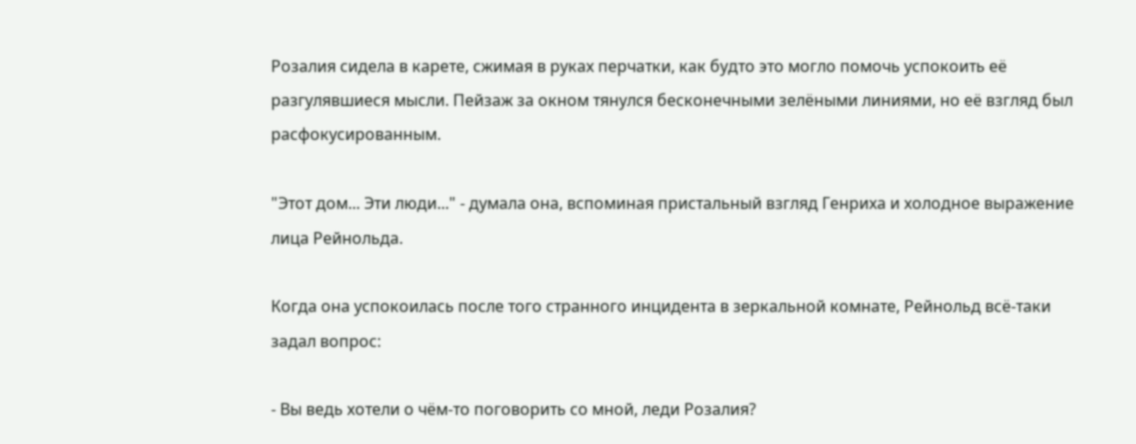Розалия сидела в карете, сжимая в руках перчатки, как будто это могло помочь успокоить её разгулявшиеся мысли. Пейзаж за окном тянулся бесконечными зелёными линиями, но её взгляд был расфокусированным.

"Этот дом... Эти люди..." - думала она, вспоминая пристальный взгляд Генриха и холодное выражение лица Рейнольда.

Когда она успокоилась после того странного инцидента в зеркальной комнате, Рейнольд всё-таки задал вопрос:

- Вы ведь хотели о чём-то поговорить со мной, леди Розалия?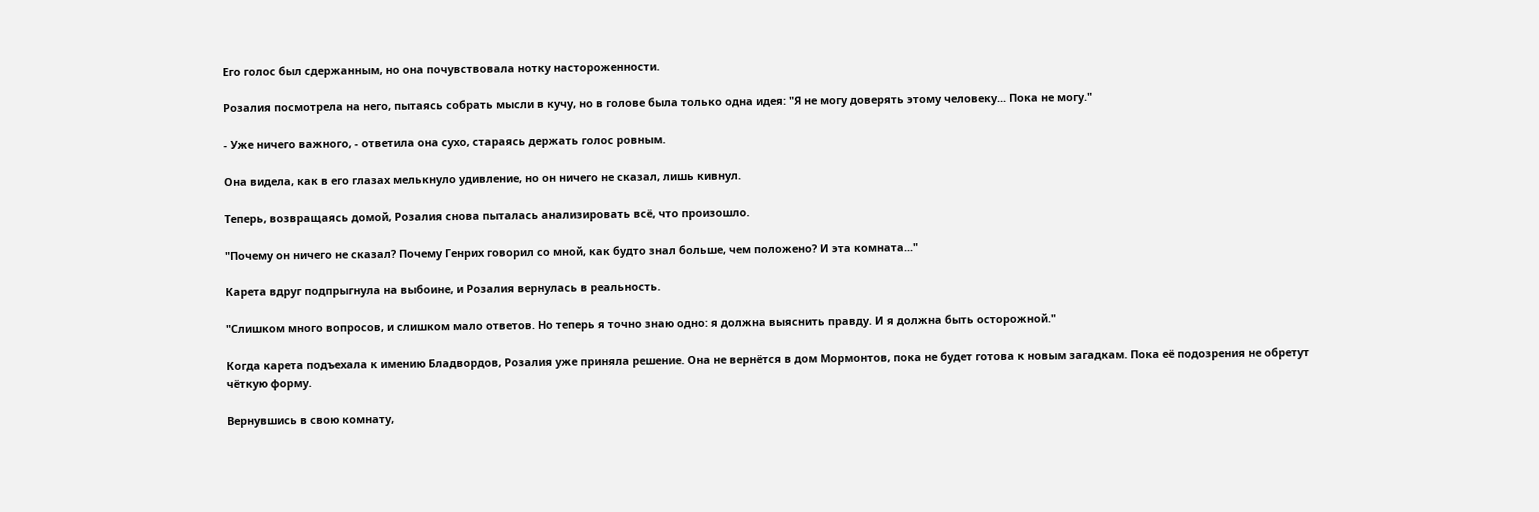Его голос был сдержанным, но она почувствовала нотку настороженности.

Розалия посмотрела на него, пытаясь собрать мысли в кучу, но в голове была только одна идея: "Я не могу доверять этому человеку... Пока не могу."

- Уже ничего важного, - ответила она сухо, стараясь держать голос ровным.

Она видела, как в его глазах мелькнуло удивление, но он ничего не сказал, лишь кивнул.

Теперь, возвращаясь домой, Розалия снова пыталась анализировать всё, что произошло.

"Почему он ничего не сказал? Почему Генрих говорил со мной, как будто знал больше, чем положено? И эта комната..."

Карета вдруг подпрыгнула на выбоине, и Розалия вернулась в реальность.

"Слишком много вопросов, и слишком мало ответов. Но теперь я точно знаю одно: я должна выяснить правду. И я должна быть осторожной."

Когда карета подъехала к имению Бладвордов, Розалия уже приняла решение. Она не вернётся в дом Мормонтов, пока не будет готова к новым загадкам. Пока её подозрения не обретут чёткую форму.

Вернувшись в свою комнату,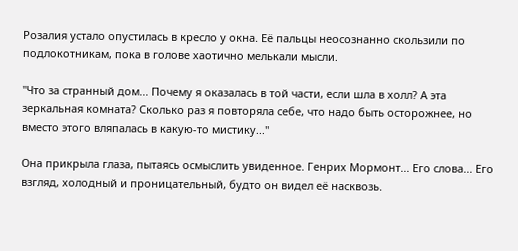Розалия устало опустилась в кресло у окна. Её пальцы неосознанно скользили по подлокотникам, пока в голове хаотично мелькали мысли.

"Что за странный дом... Почему я оказалась в той части, если шла в холл? А эта зеркальная комната? Сколько раз я повторяла себе, что надо быть осторожнее, но вместо этого вляпалась в какую-то мистику..."

Она прикрыла глаза, пытаясь осмыслить увиденное. Генрих Мормонт... Его слова... Его взгляд, холодный и проницательный, будто он видел её насквозь.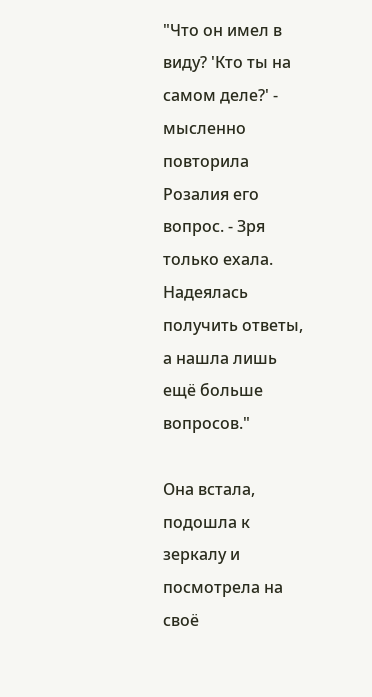"Что он имел в виду? 'Кто ты на самом деле?' - мысленно повторила Розалия его вопрос. - Зря только ехала. Надеялась получить ответы, а нашла лишь ещё больше вопросов."

Она встала, подошла к зеркалу и посмотрела на своё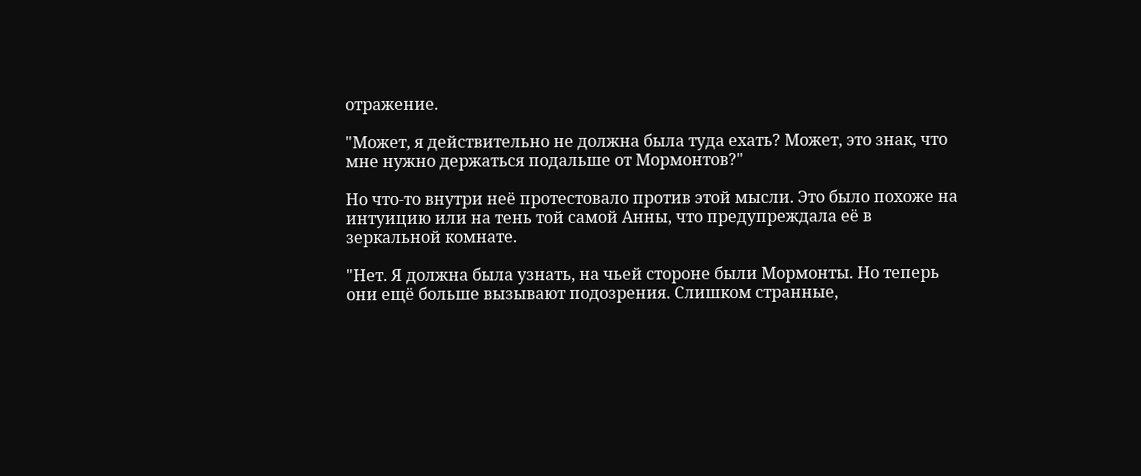отражение.

"Может, я действительно не должна была туда ехать? Может, это знак, что мне нужно держаться подальше от Мормонтов?"

Но что-то внутри неё протестовало против этой мысли. Это было похоже на интуицию или на тень той самой Анны, что предупреждала её в зеркальной комнате.

"Нет. Я должна была узнать, на чьей стороне были Мормонты. Но теперь они ещё больше вызывают подозрения. Слишком странные,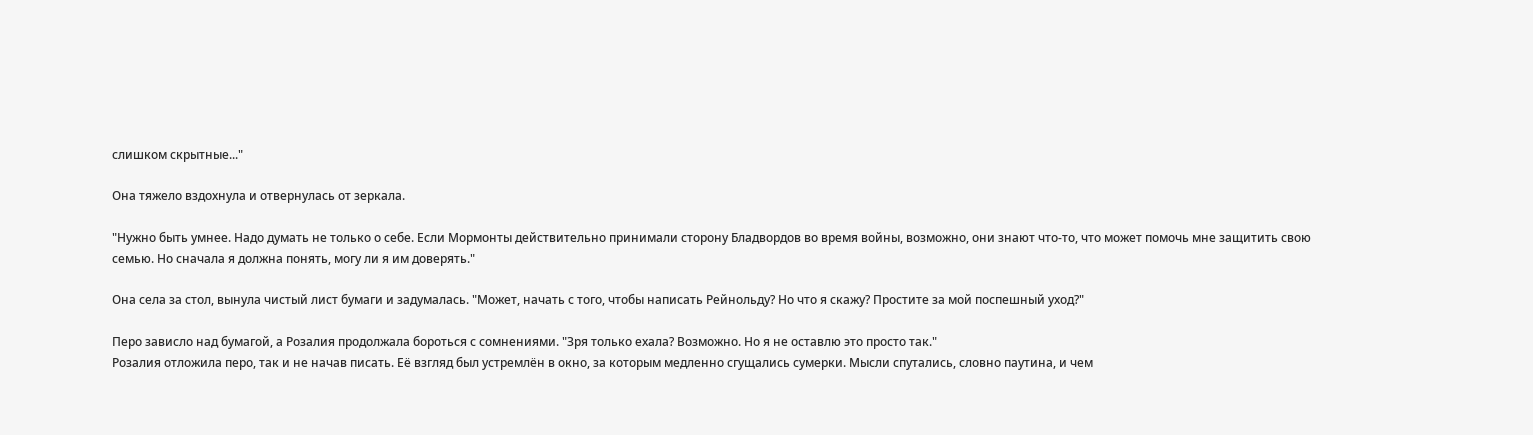слишком скрытные..."

Она тяжело вздохнула и отвернулась от зеркала.

"Нужно быть умнее. Надо думать не только о себе. Если Мормонты действительно принимали сторону Бладвордов во время войны, возможно, они знают что-то, что может помочь мне защитить свою семью. Но сначала я должна понять, могу ли я им доверять."

Она села за стол, вынула чистый лист бумаги и задумалась. "Может, начать с того, чтобы написать Рейнольду? Но что я скажу? Простите за мой поспешный уход?"

Перо зависло над бумагой, а Розалия продолжала бороться с сомнениями. "Зря только ехала? Возможно. Но я не оставлю это просто так."
Розалия отложила перо, так и не начав писать. Её взгляд был устремлён в окно, за которым медленно сгущались сумерки. Мысли спутались, словно паутина, и чем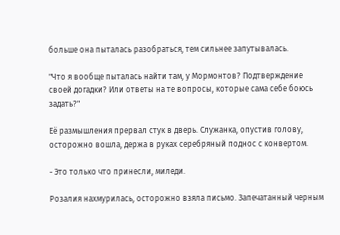больше она пыталась разобраться, тем сильнее запутывалась.

"Что я вообще пыталась найти там, у Мормонтов? Подтверждение своей догадки? Или ответы на те вопросы, которые сама себе боюсь задать?"

Её размышления прервал стук в дверь. Служанка, опустив голову, осторожно вошла, держа в руках серебряный поднос с конвертом.

- Это только что принесли, миледи.

Розалия нахмурилась, осторожно взяла письмо. Запечатанный черным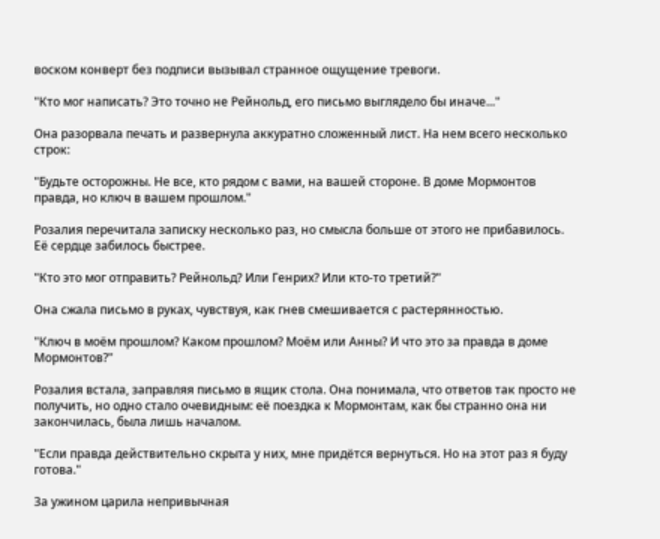воском конверт без подписи вызывал странное ощущение тревоги.

"Кто мог написать? Это точно не Рейнольд, его письмо выглядело бы иначе..."

Она разорвала печать и развернула аккуратно сложенный лист. На нем всего несколько строк:

"Будьте осторожны. Не все, кто рядом с вами, на вашей стороне. В доме Мормонтов правда, но ключ в вашем прошлом."

Розалия перечитала записку несколько раз, но смысла больше от этого не прибавилось. Её сердце забилось быстрее.

"Кто это мог отправить? Рейнольд? Или Генрих? Или кто-то третий?"

Она сжала письмо в руках, чувствуя, как гнев смешивается с растерянностью.

"Ключ в моём прошлом? Каком прошлом? Моём или Анны? И что это за правда в доме Мормонтов?"

Розалия встала, заправляя письмо в ящик стола. Она понимала, что ответов так просто не получить, но одно стало очевидным: её поездка к Мормонтам, как бы странно она ни закончилась, была лишь началом.

"Если правда действительно скрыта у них, мне придётся вернуться. Но на этот раз я буду готова."

За ужином царила непривычная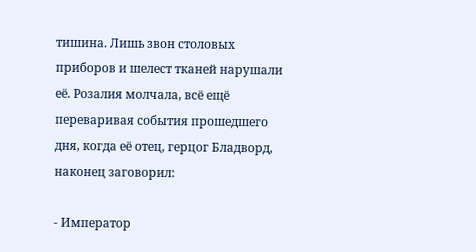тишина. Лишь звон столовых приборов и шелест тканей нарушали её. Розалия молчала, всё ещё переваривая события прошедшего дня, когда её отец, герцог Бладворд, наконец заговорил:

- Император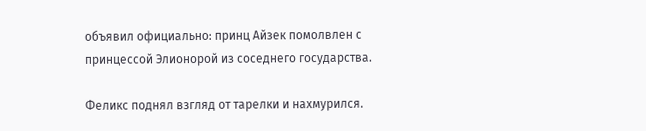объявил официально: принц Айзек помолвлен с принцессой Элионорой из соседнего государства.

Феликс поднял взгляд от тарелки и нахмурился.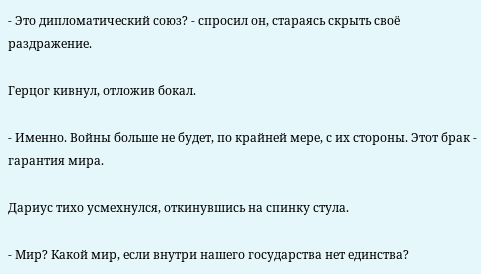- Это дипломатический союз? - спросил он, стараясь скрыть своё раздражение.

Герцог кивнул, отложив бокал.

- Именно. Войны больше не будет, по крайней мере, с их стороны. Этот брак - гарантия мира.

Дариус тихо усмехнулся, откинувшись на спинку стула.

- Мир? Какой мир, если внутри нашего государства нет единства?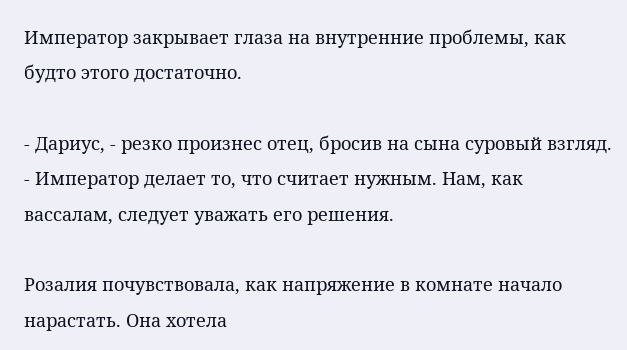Император закрывает глаза на внутренние проблемы, как будто этого достаточно.

- Дариус, - резко произнес отец, бросив на сына суровый взгляд. - Император делает то, что считает нужным. Нам, как вассалам, следует уважать его решения.

Розалия почувствовала, как напряжение в комнате начало нарастать. Она хотела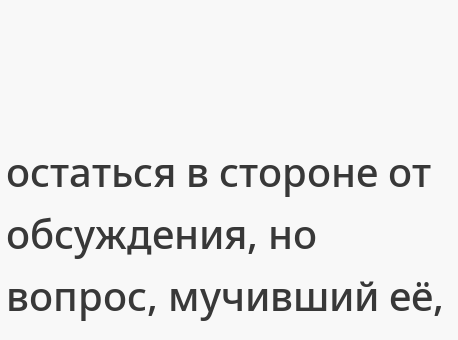остаться в стороне от обсуждения, но вопрос, мучивший её,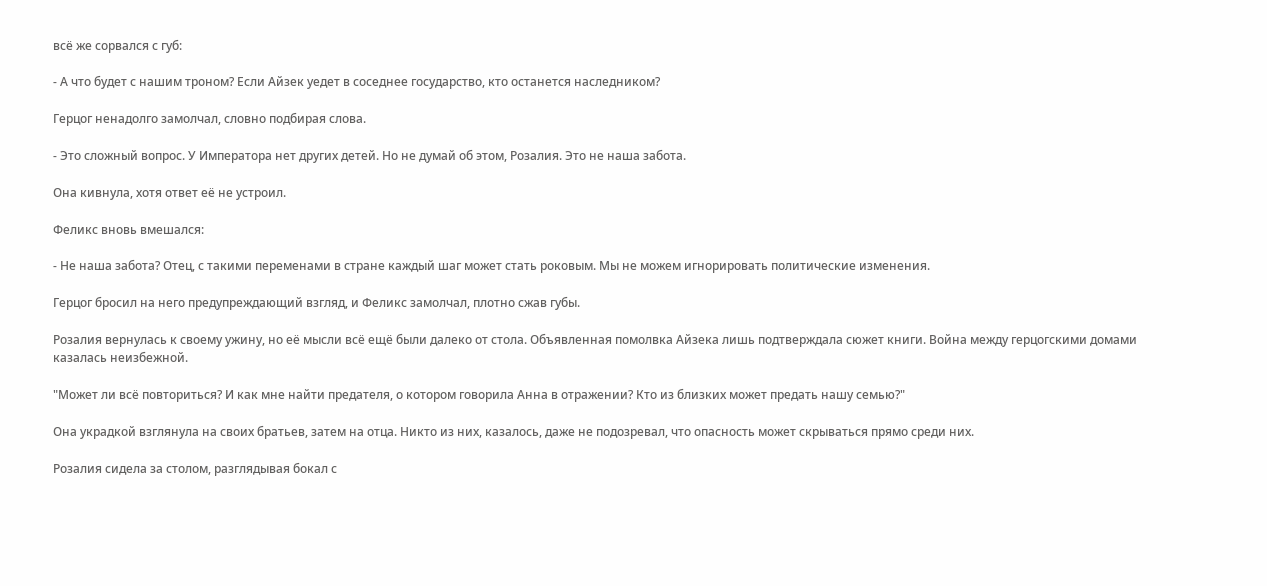всё же сорвался с губ:

- А что будет с нашим троном? Если Айзек уедет в соседнее государство, кто останется наследником?

Герцог ненадолго замолчал, словно подбирая слова.

- Это сложный вопрос. У Императора нет других детей. Но не думай об этом, Розалия. Это не наша забота.

Она кивнула, хотя ответ её не устроил.

Феликс вновь вмешался:

- Не наша забота? Отец, с такими переменами в стране каждый шаг может стать роковым. Мы не можем игнорировать политические изменения.

Герцог бросил на него предупреждающий взгляд, и Феликс замолчал, плотно сжав губы.

Розалия вернулась к своему ужину, но её мысли всё ещё были далеко от стола. Объявленная помолвка Айзека лишь подтверждала сюжет книги. Война между герцогскими домами казалась неизбежной.

"Может ли всё повториться? И как мне найти предателя, о котором говорила Анна в отражении? Кто из близких может предать нашу семью?"

Она украдкой взглянула на своих братьев, затем на отца. Никто из них, казалось, даже не подозревал, что опасность может скрываться прямо среди них.

Розалия сидела за столом, разглядывая бокал с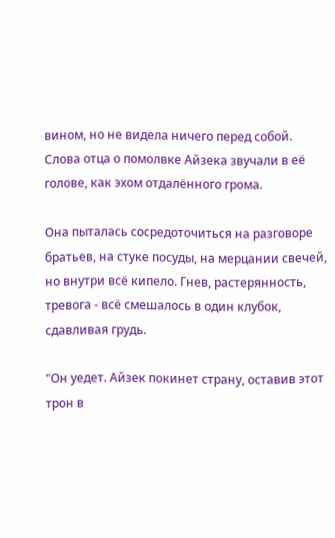вином, но не видела ничего перед собой. Слова отца о помолвке Айзека звучали в её голове, как эхом отдалённого грома.

Она пыталась сосредоточиться на разговоре братьев, на стуке посуды, на мерцании свечей, но внутри всё кипело. Гнев, растерянность, тревога - всё смешалось в один клубок, сдавливая грудь.

"Он уедет. Айзек покинет страну, оставив этот трон в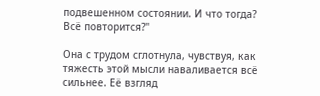подвешенном состоянии. И что тогда? Всё повторится?"

Она с трудом сглотнула, чувствуя, как тяжесть этой мысли наваливается всё сильнее. Её взгляд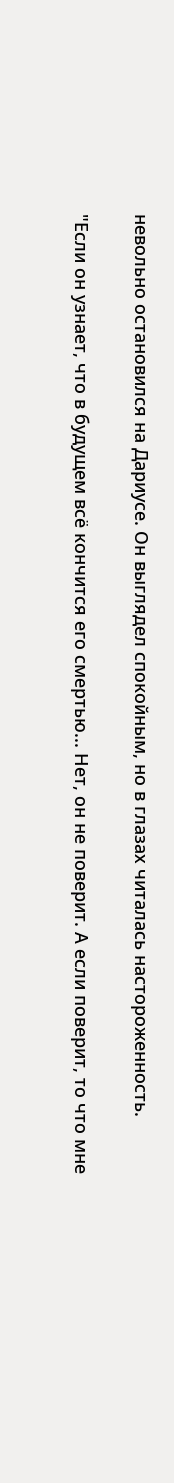невольно остановился на Дариусе. Он выглядел спокойным, но в глазах читалась настороженность.

"Если он узнает, что в будущем всё кончится его смертью... Нет, он не поверит. А если поверит, то что мне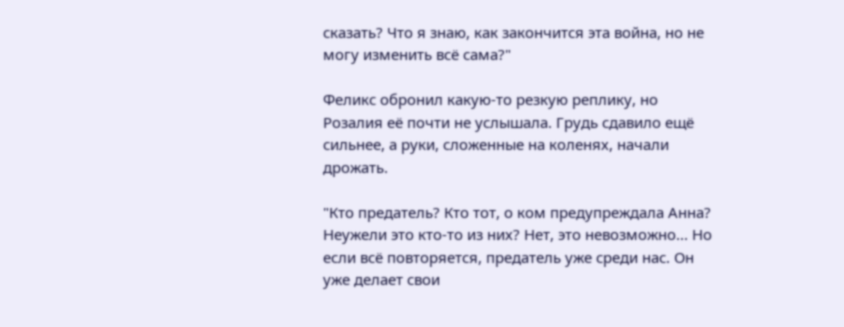сказать? Что я знаю, как закончится эта война, но не могу изменить всё сама?"

Феликс обронил какую-то резкую реплику, но Розалия её почти не услышала. Грудь сдавило ещё сильнее, а руки, сложенные на коленях, начали дрожать.

"Кто предатель? Кто тот, о ком предупреждала Анна? Неужели это кто-то из них? Нет, это невозможно... Но если всё повторяется, предатель уже среди нас. Он уже делает свои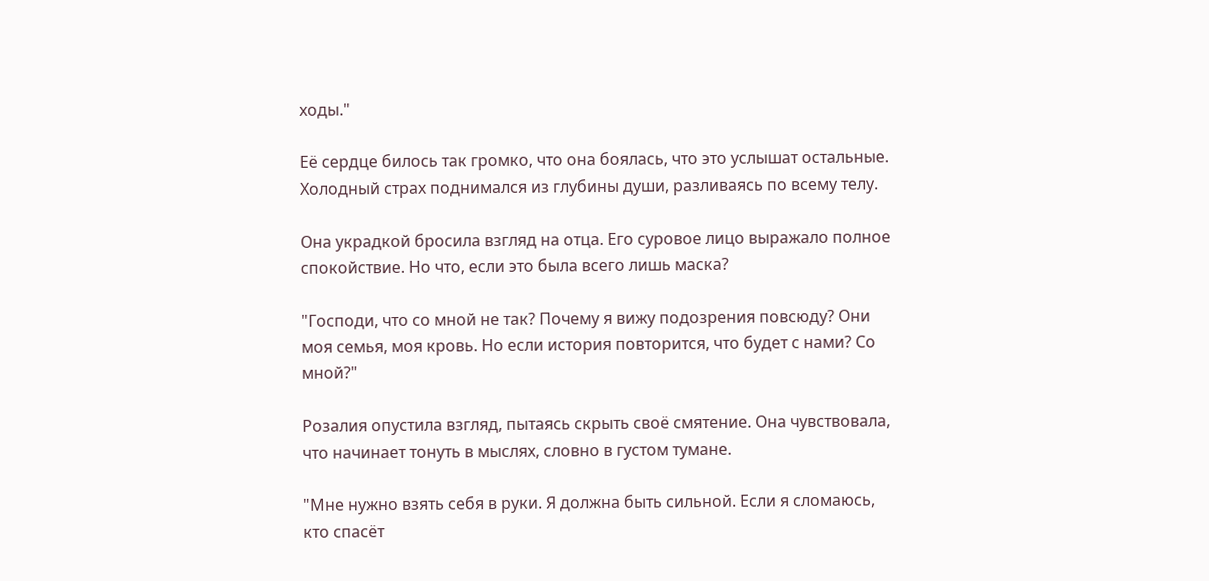ходы."

Её сердце билось так громко, что она боялась, что это услышат остальные. Холодный страх поднимался из глубины души, разливаясь по всему телу.

Она украдкой бросила взгляд на отца. Его суровое лицо выражало полное спокойствие. Но что, если это была всего лишь маска?

"Господи, что со мной не так? Почему я вижу подозрения повсюду? Они моя семья, моя кровь. Но если история повторится, что будет с нами? Со мной?"

Розалия опустила взгляд, пытаясь скрыть своё смятение. Она чувствовала, что начинает тонуть в мыслях, словно в густом тумане.

"Мне нужно взять себя в руки. Я должна быть сильной. Если я сломаюсь, кто спасёт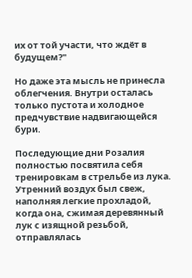их от той участи, что ждёт в будущем?"

Но даже эта мысль не принесла облегчения. Внутри осталась только пустота и холодное предчувствие надвигающейся бури.

Последующие дни Розалия полностью посвятила себя тренировкам в стрельбе из лука. Утренний воздух был свеж, наполняя легкие прохладой, когда она, сжимая деревянный лук с изящной резьбой, отправлялась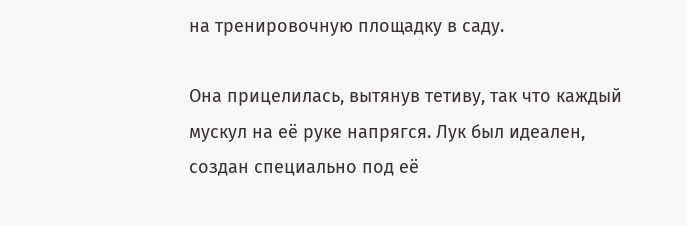на тренировочную площадку в саду.

Она прицелилась, вытянув тетиву, так что каждый мускул на её руке напрягся. Лук был идеален, создан специально под её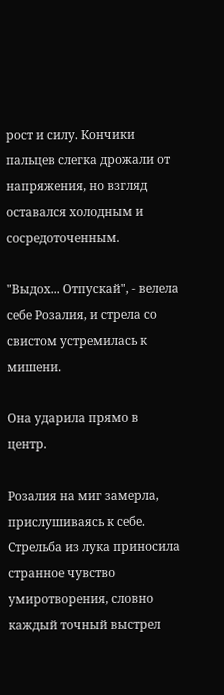рост и силу. Кончики пальцев слегка дрожали от напряжения, но взгляд оставался холодным и сосредоточенным.

"Выдох... Отпускай", - велела себе Розалия, и стрела со свистом устремилась к мишени.

Она ударила прямо в центр.

Розалия на миг замерла, прислушиваясь к себе. Стрельба из лука приносила странное чувство умиротворения, словно каждый точный выстрел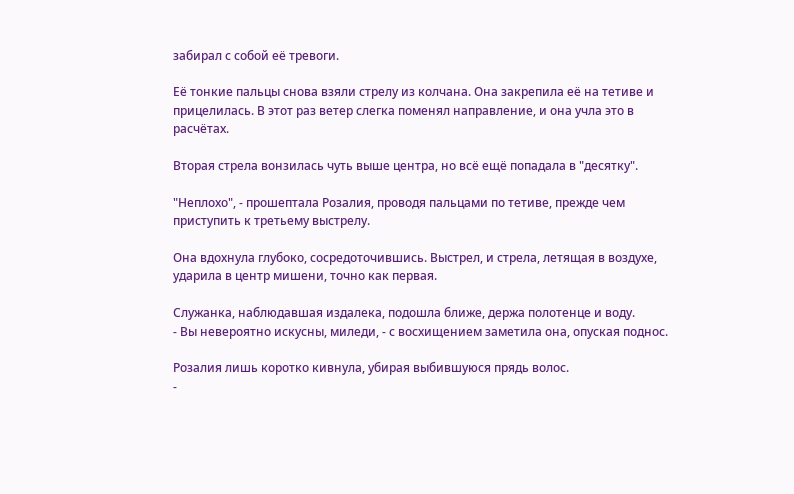забирал с собой её тревоги.

Её тонкие пальцы снова взяли стрелу из колчана. Она закрепила её на тетиве и прицелилась. В этот раз ветер слегка поменял направление, и она учла это в расчётах.

Вторая стрела вонзилась чуть выше центра, но всё ещё попадала в "десятку".

"Неплохо", - прошептала Розалия, проводя пальцами по тетиве, прежде чем приступить к третьему выстрелу.

Она вдохнула глубоко, сосредоточившись. Выстрел, и стрела, летящая в воздухе, ударила в центр мишени, точно как первая.

Служанка, наблюдавшая издалека, подошла ближе, держа полотенце и воду.
- Вы невероятно искусны, миледи, - с восхищением заметила она, опуская поднос.

Розалия лишь коротко кивнула, убирая выбившуюся прядь волос.
-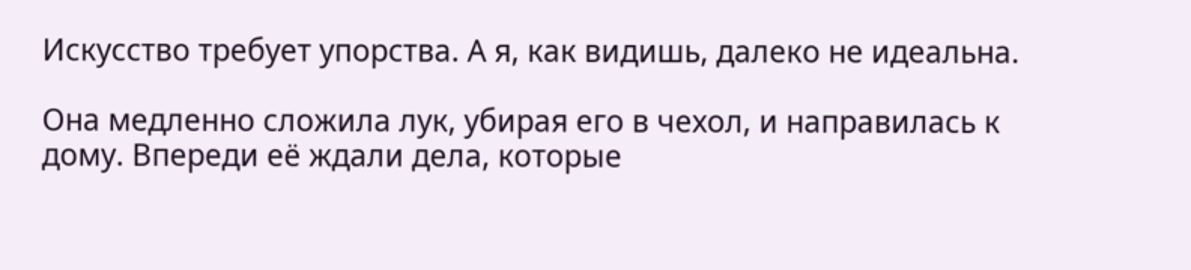Искусство требует упорства. А я, как видишь, далеко не идеальна.

Она медленно сложила лук, убирая его в чехол, и направилась к дому. Впереди её ждали дела, которые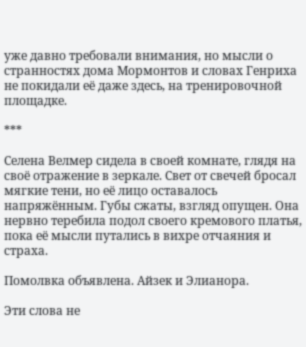уже давно требовали внимания, но мысли о странностях дома Мормонтов и словах Генриха не покидали её даже здесь, на тренировочной площадке.

***

Селена Велмер сидела в своей комнате, глядя на своё отражение в зеркале. Свет от свечей бросал мягкие тени, но её лицо оставалось напряжённым. Губы сжаты, взгляд опущен. Она нервно теребила подол своего кремового платья, пока её мысли путались в вихре отчаяния и страха.

Помолвка объявлена. Айзек и Элианора.

Эти слова не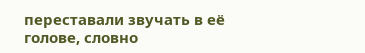переставали звучать в её голове, словно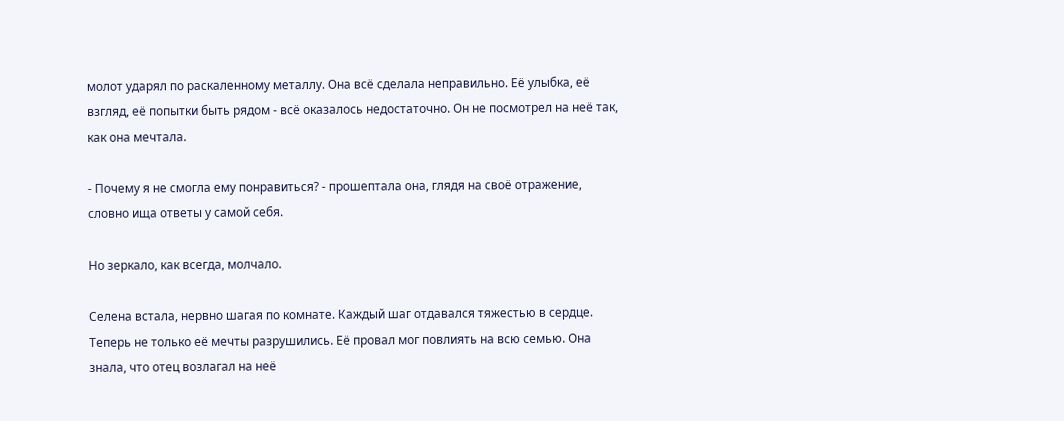молот ударял по раскаленному металлу. Она всё сделала неправильно. Её улыбка, её взгляд, её попытки быть рядом - всё оказалось недостаточно. Он не посмотрел на неё так, как она мечтала.

- Почему я не смогла ему понравиться? - прошептала она, глядя на своё отражение, словно ища ответы у самой себя.

Но зеркало, как всегда, молчало.

Селена встала, нервно шагая по комнате. Каждый шаг отдавался тяжестью в сердце. Теперь не только её мечты разрушились. Её провал мог повлиять на всю семью. Она знала, что отец возлагал на неё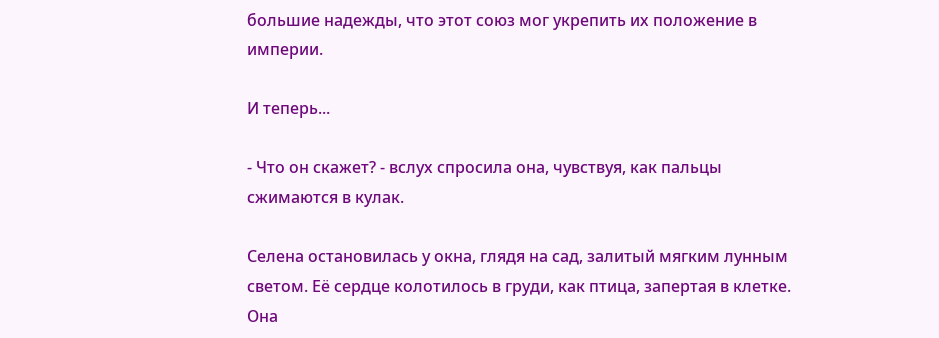большие надежды, что этот союз мог укрепить их положение в империи.

И теперь...

- Что он скажет? - вслух спросила она, чувствуя, как пальцы сжимаются в кулак.

Селена остановилась у окна, глядя на сад, залитый мягким лунным светом. Её сердце колотилось в груди, как птица, запертая в клетке. Она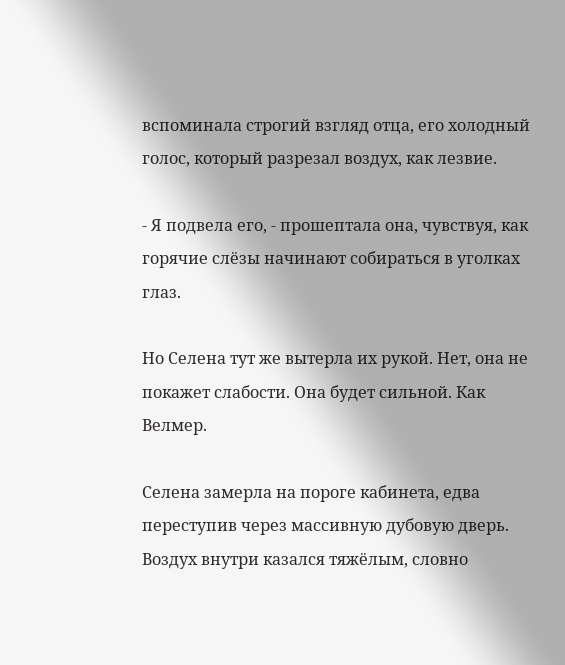вспоминала строгий взгляд отца, его холодный голос, который разрезал воздух, как лезвие.

- Я подвела его, - прошептала она, чувствуя, как горячие слёзы начинают собираться в уголках глаз.

Но Селена тут же вытерла их рукой. Нет, она не покажет слабости. Она будет сильной. Как Велмер.

Селена замерла на пороге кабинета, едва переступив через массивную дубовую дверь. Воздух внутри казался тяжёлым, словно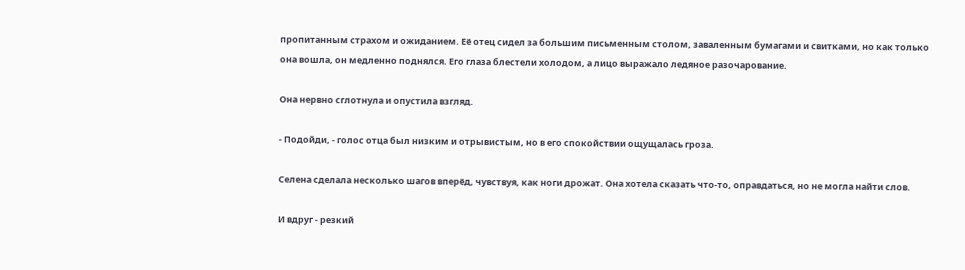пропитанным страхом и ожиданием. Её отец сидел за большим письменным столом, заваленным бумагами и свитками, но как только она вошла, он медленно поднялся. Его глаза блестели холодом, а лицо выражало ледяное разочарование.

Она нервно сглотнула и опустила взгляд.

- Подойди, - голос отца был низким и отрывистым, но в его спокойствии ощущалась гроза.

Селена сделала несколько шагов вперёд, чувствуя, как ноги дрожат. Она хотела сказать что-то, оправдаться, но не могла найти слов.

И вдруг - резкий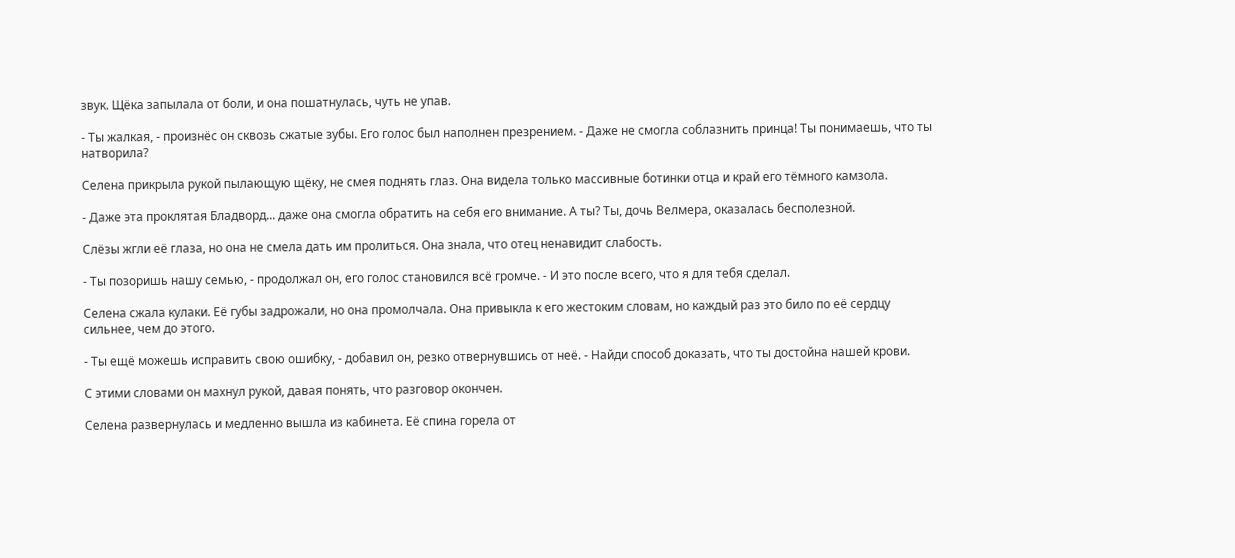звук. Щёка запылала от боли, и она пошатнулась, чуть не упав.

- Ты жалкая, - произнёс он сквозь сжатые зубы. Его голос был наполнен презрением. - Даже не смогла соблазнить принца! Ты понимаешь, что ты натворила?

Селена прикрыла рукой пылающую щёку, не смея поднять глаз. Она видела только массивные ботинки отца и край его тёмного камзола.

- Даже эта проклятая Бладворд... даже она смогла обратить на себя его внимание. А ты? Ты, дочь Велмера, оказалась бесполезной.

Слёзы жгли её глаза, но она не смела дать им пролиться. Она знала, что отец ненавидит слабость.

- Ты позоришь нашу семью, - продолжал он, его голос становился всё громче. - И это после всего, что я для тебя сделал.

Селена сжала кулаки. Её губы задрожали, но она промолчала. Она привыкла к его жестоким словам, но каждый раз это било по её сердцу сильнее, чем до этого.

- Ты ещё можешь исправить свою ошибку, - добавил он, резко отвернувшись от неё. - Найди способ доказать, что ты достойна нашей крови.

С этими словами он махнул рукой, давая понять, что разговор окончен.

Селена развернулась и медленно вышла из кабинета. Её спина горела от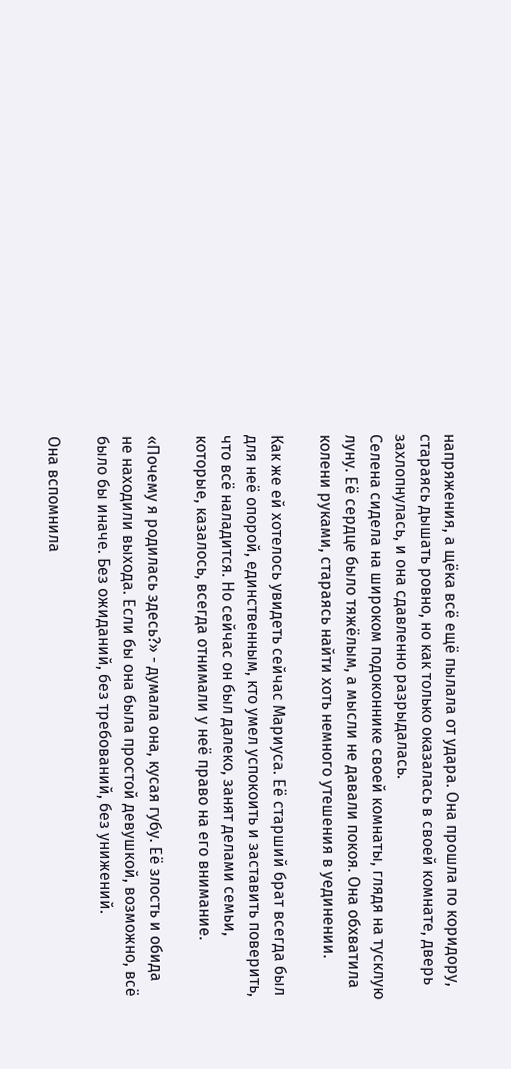напряжения, а щёка всё ещё пылала от удара. Она прошла по коридору, стараясь дышать ровно, но как только оказалась в своей комнате, дверь захлопнулась, и она сдавленно разрыдалась.
Селена сидела на широком подоконнике своей комнаты, глядя на тусклую луну. Её сердце было тяжёлым, а мысли не давали покоя. Она обхватила колени руками, стараясь найти хоть немного утешения в уединении.

Как же ей хотелось увидеть сейчас Мариуса. Её старший брат всегда был для неё опорой, единственным, кто умел успокоить и заставить поверить, что всё наладится. Но сейчас он был далеко, занят делами семьи, которые, казалось, всегда отнимали у неё право на его внимание.

«Почему я родилась здесь?» - думала она, кусая губу. Её злость и обида не находили выхода. Если бы она была простой девушкой, возможно, всё было бы иначе. Без ожиданий, без требований, без унижений.

Она вспомнила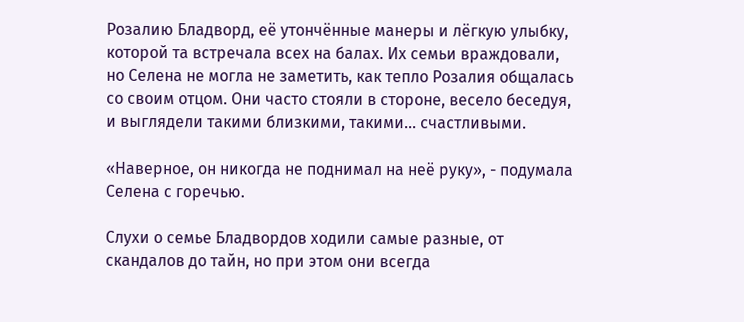Розалию Бладворд, её утончённые манеры и лёгкую улыбку, которой та встречала всех на балах. Их семьи враждовали, но Селена не могла не заметить, как тепло Розалия общалась со своим отцом. Они часто стояли в стороне, весело беседуя, и выглядели такими близкими, такими... счастливыми.

«Наверное, он никогда не поднимал на неё руку», - подумала Селена с горечью.

Слухи о семье Бладвордов ходили самые разные, от скандалов до тайн, но при этом они всегда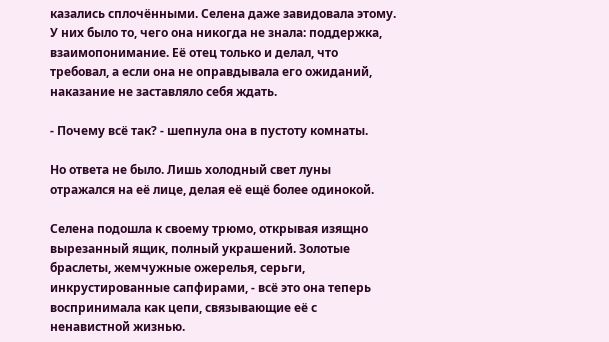казались сплочёнными. Селена даже завидовала этому. У них было то, чего она никогда не знала: поддержка, взаимопонимание. Её отец только и делал, что требовал, а если она не оправдывала его ожиданий, наказание не заставляло себя ждать.

- Почему всё так? - шепнула она в пустоту комнаты.

Но ответа не было. Лишь холодный свет луны отражался на её лице, делая её ещё более одинокой.

Селена подошла к своему трюмо, открывая изящно вырезанный ящик, полный украшений. Золотые браслеты, жемчужные ожерелья, серьги, инкрустированные сапфирами, - всё это она теперь воспринимала как цепи, связывающие её с ненавистной жизнью.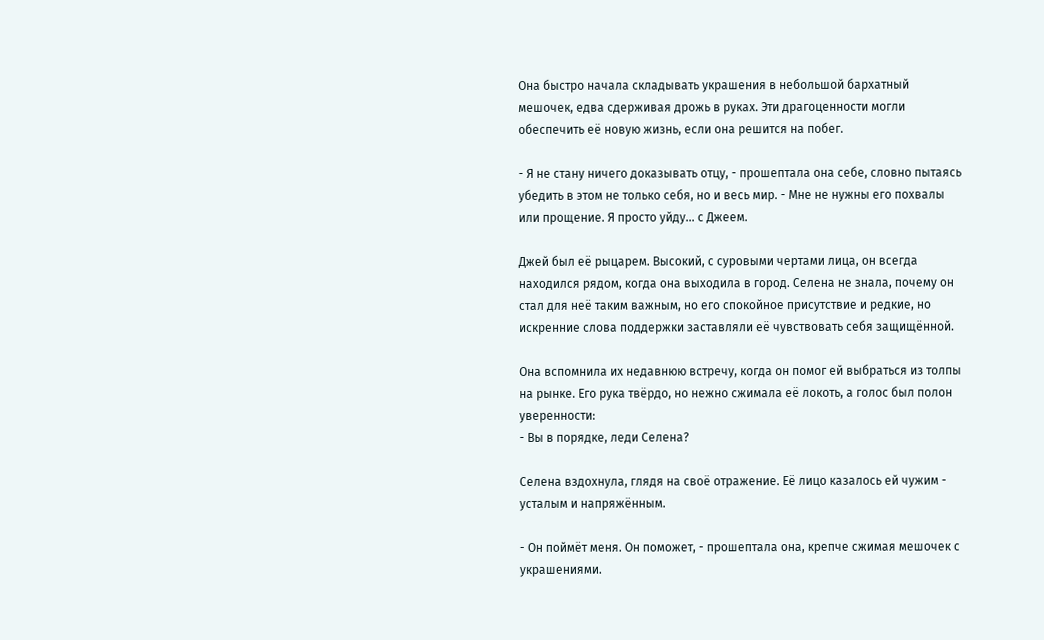Она быстро начала складывать украшения в небольшой бархатный мешочек, едва сдерживая дрожь в руках. Эти драгоценности могли обеспечить её новую жизнь, если она решится на побег.

- Я не стану ничего доказывать отцу, - прошептала она себе, словно пытаясь убедить в этом не только себя, но и весь мир. - Мне не нужны его похвалы или прощение. Я просто уйду... с Джеем.

Джей был её рыцарем. Высокий, с суровыми чертами лица, он всегда находился рядом, когда она выходила в город. Селена не знала, почему он стал для неё таким важным, но его спокойное присутствие и редкие, но искренние слова поддержки заставляли её чувствовать себя защищённой.

Она вспомнила их недавнюю встречу, когда он помог ей выбраться из толпы на рынке. Его рука твёрдо, но нежно сжимала её локоть, а голос был полон уверенности:
- Вы в порядке, леди Селена?

Селена вздохнула, глядя на своё отражение. Её лицо казалось ей чужим - усталым и напряжённым.

- Он поймёт меня. Он поможет, - прошептала она, крепче сжимая мешочек с украшениями.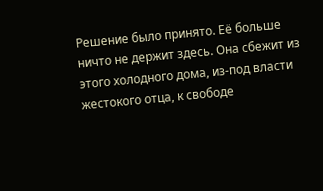Решение было принято. Её больше ничто не держит здесь. Она сбежит из этого холодного дома, из-под власти жестокого отца, к свободе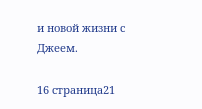и новой жизни с Джеем.

16 страница21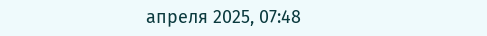апреля 2025, 07:48